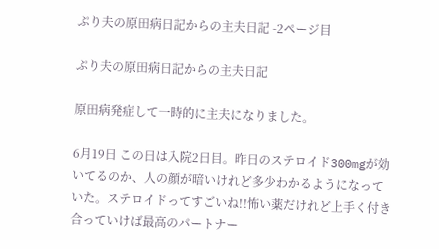ぷり夫の原田病日記からの主夫日記 -2ページ目

ぷり夫の原田病日記からの主夫日記

原田病発症して一時的に主夫になりました。

6月19日 この日は入院2日目。昨日のステロイド300mgが効いてるのか、人の顔が暗いけれど多少わかるようになっていた。ステロイドってすごいね!!怖い薬だけれど上手く付き合っていけば最高のパートナー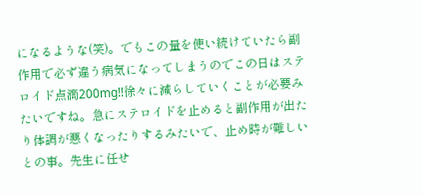になるような(笑)。でもこの量を使い続けていたら副作用で必ず違う病気になってしまうのでこの日はステロイド点滴200mg!!徐々に減らしていくことが必要みたいですね。急にステロイドを止めると副作用が出たり体調が悪くなったりするみたいで、止め時が難しいとの事。先生に任せ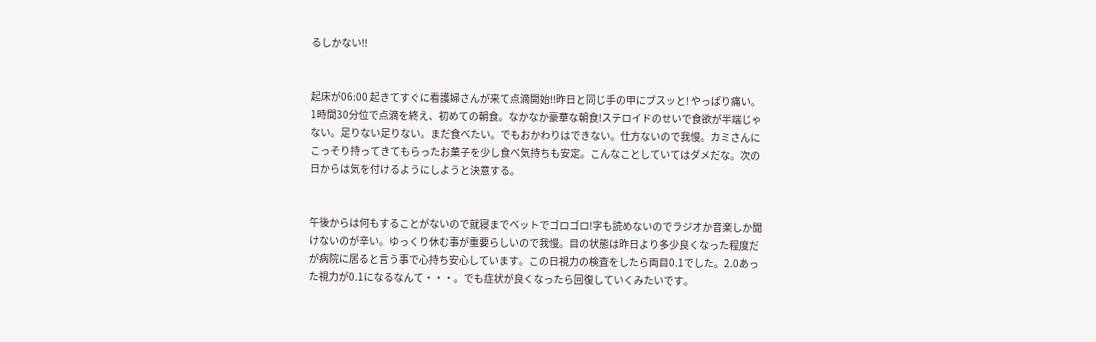るしかない!!


起床が06:00 起きてすぐに看護婦さんが来て点滴開始!!昨日と同じ手の甲にブスッと! やっぱり痛い。1時間30分位で点滴を終え、初めての朝食。なかなか豪華な朝食!ステロイドのせいで食欲が半端じゃない。足りない足りない。まだ食べたい。でもおかわりはできない。仕方ないので我慢。カミさんにこっそり持ってきてもらったお菓子を少し食べ気持ちも安定。こんなことしていてはダメだな。次の日からは気を付けるようにしようと決意する。


午後からは何もすることがないので就寝までベットでゴロゴロ!字も読めないのでラジオか音楽しか聞けないのが辛い。ゆっくり休む事が重要らしいので我慢。目の状態は昨日より多少良くなった程度だが病院に居ると言う事で心持ち安心しています。この日視力の検査をしたら両目0.1でした。2.0あった視力が0.1になるなんて・・・。でも症状が良くなったら回復していくみたいです。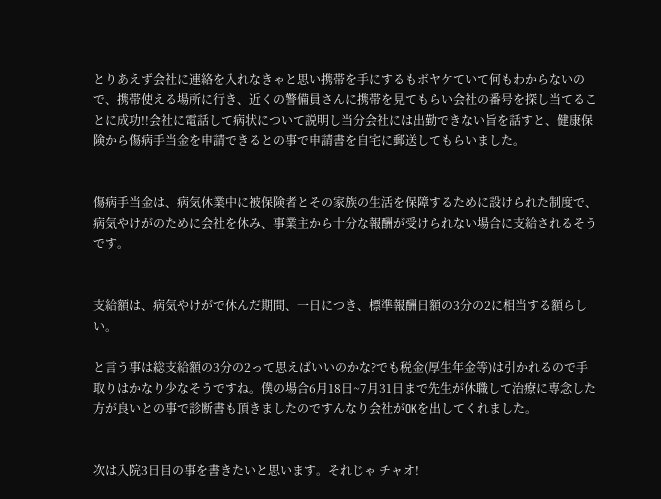とりあえず会社に連絡を入れなきゃと思い携帯を手にするもボヤケていて何もわからないので、携帯使える場所に行き、近くの警備員さんに携帯を見てもらい会社の番号を探し当てることに成功!!会社に電話して病状について説明し当分会社には出勤できない旨を話すと、健康保険から傷病手当金を申請できるとの事で申請書を自宅に郵送してもらいました。


傷病手当金は、病気休業中に被保険者とその家族の生活を保障するために設けられた制度で、病気やけがのために会社を休み、事業主から十分な報酬が受けられない場合に支給されるそうです。


支給額は、病気やけがで休んだ期間、一日につき、標準報酬日額の3分の2に相当する額らしい。

と言う事は総支給額の3分の2って思えばいいのかな?でも税金(厚生年金等)は引かれるので手取りはかなり少なそうですね。僕の場合6月18日~7月31日まで先生が休職して治療に専念した方が良いとの事で診断書も頂きましたのですんなり会社がOKを出してくれました。


次は入院3日目の事を書きたいと思います。それじゃ チャオ!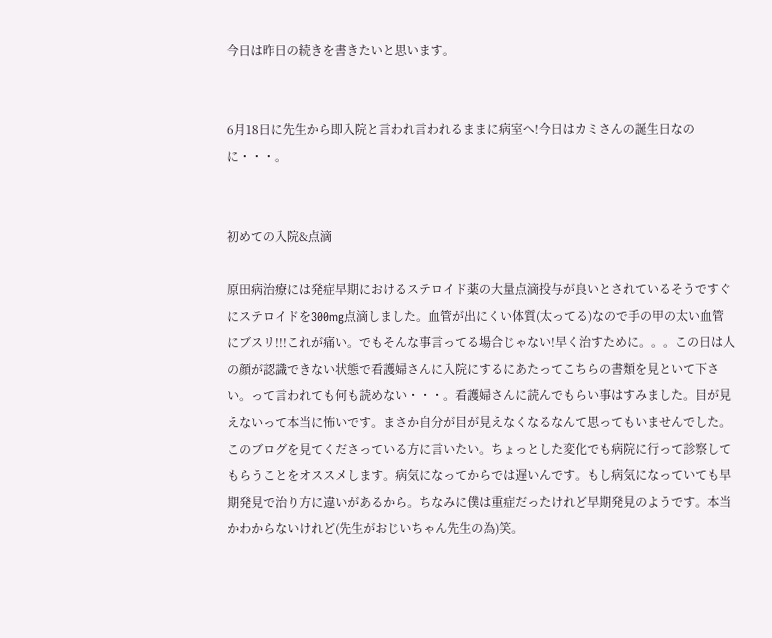今日は昨日の続きを書きたいと思います。


6月18日に先生から即入院と言われ言われるままに病室へ!今日はカミさんの誕生日なのに・・・。


初めての入院&点滴

原田病治療には発症早期におけるステロイド薬の大量点滴投与が良いとされているそうですぐにステロイドを300mg点滴しました。血管が出にくい体質(太ってる)なので手の甲の太い血管にブスリ!!!これが痛い。でもそんな事言ってる場合じゃない!早く治すために。。。この日は人の顔が認識できない状態で看護婦さんに入院にするにあたってこちらの書類を見といて下さい。って言われても何も読めない・・・。看護婦さんに読んでもらい事はすみました。目が見えないって本当に怖いです。まさか自分が目が見えなくなるなんて思ってもいませんでした。このブログを見てくださっている方に言いたい。ちょっとした変化でも病院に行って診察してもらうことをオススメします。病気になってからでは遅いんです。もし病気になっていても早期発見で治り方に違いがあるから。ちなみに僕は重症だったけれど早期発見のようです。本当かわからないけれど(先生がおじいちゃん先生の為)笑。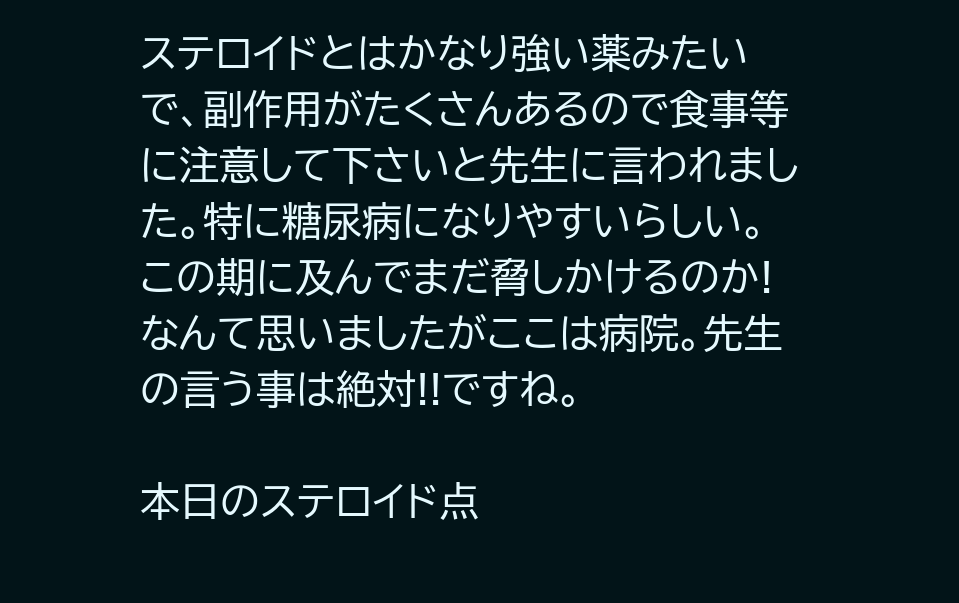ステロイドとはかなり強い薬みたいで、副作用がたくさんあるので食事等に注意して下さいと先生に言われました。特に糖尿病になりやすいらしい。この期に及んでまだ脅しかけるのか!なんて思いましたがここは病院。先生の言う事は絶対!!ですね。

本日のステロイド点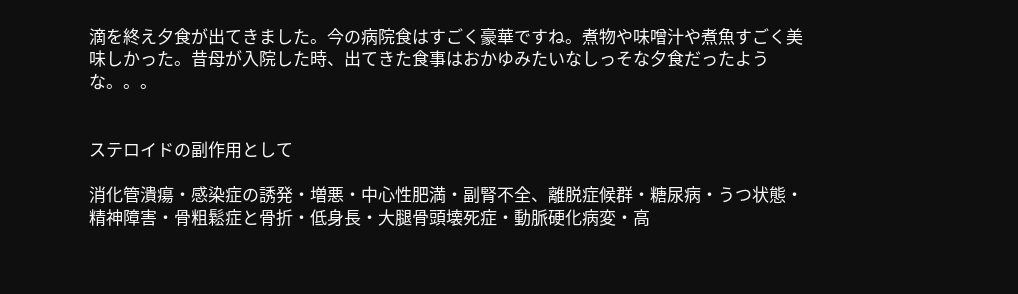滴を終え夕食が出てきました。今の病院食はすごく豪華ですね。煮物や味噌汁や煮魚すごく美味しかった。昔母が入院した時、出てきた食事はおかゆみたいなしっそな夕食だったような。。。


ステロイドの副作用として

消化管潰瘍・感染症の誘発・増悪・中心性肥満・副腎不全、離脱症候群・糖尿病・うつ状態・精神障害・骨粗鬆症と骨折・低身長・大腿骨頭壊死症・動脈硬化病変・高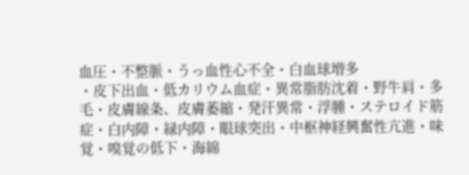血圧・不整脈・うっ血性心不全・白血球増多
・皮下出血・低カリウム血症・異常脂肪沈着・野牛肩・多毛・皮膚線条、皮膚萎縮・発汗異常・浮腫・ステロイド筋症・白内障・緑内障・眼球突出・中枢神経興奮性亢進・味覚・嗅覚の低下・海綿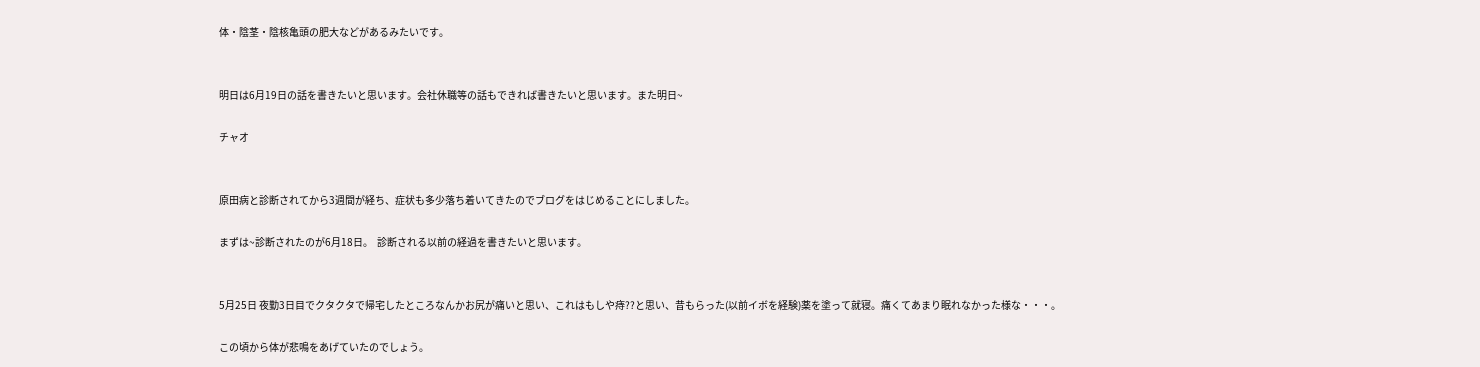体・陰茎・陰核亀頭の肥大などがあるみたいです。


明日は6月19日の話を書きたいと思います。会社休職等の話もできれば書きたいと思います。また明日~

チャオ


原田病と診断されてから3週間が経ち、症状も多少落ち着いてきたのでブログをはじめることにしました。

まずは~診断されたのが6月18日。  診断される以前の経過を書きたいと思います。


5月25日 夜勤3日目でクタクタで帰宅したところなんかお尻が痛いと思い、これはもしや痔??と思い、昔もらった(以前イボを経験)薬を塗って就寝。痛くてあまり眠れなかった様な・・・。

この頃から体が悲鳴をあげていたのでしょう。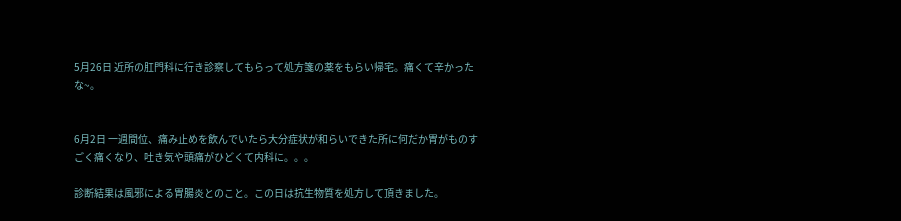5月26日 近所の肛門科に行き診察してもらって処方箋の薬をもらい帰宅。痛くて辛かったな~。


6月2日 一週間位、痛み止めを飲んでいたら大分症状が和らいできた所に何だか胃がものすごく痛くなり、吐き気や頭痛がひどくて内科に。。。

診断結果は風邪による胃腸炎とのこと。この日は抗生物質を処方して頂きました。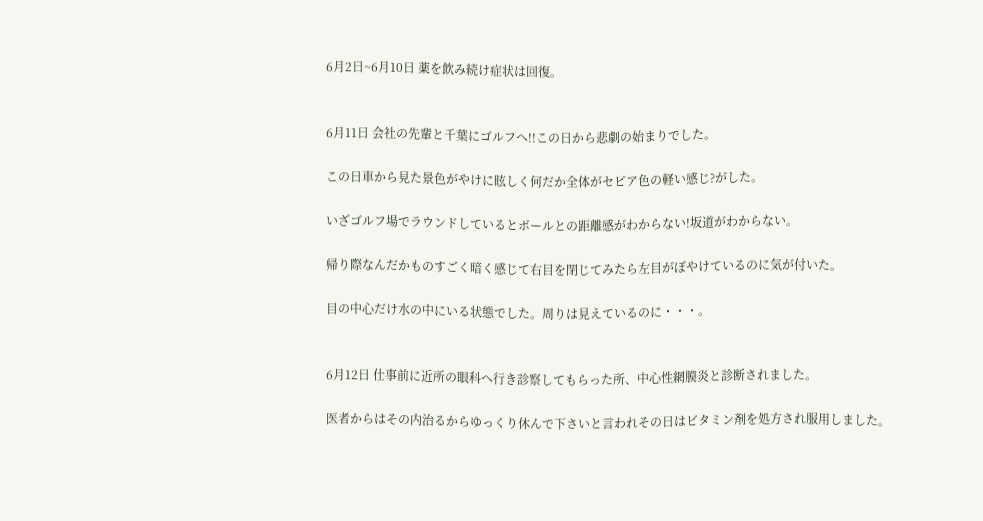6月2日~6月10日 薬を飲み続け症状は回復。


6月11日 会社の先輩と千葉にゴルフへ!!この日から悲劇の始まりでした。

この日車から見た景色がやけに眩しく何だか全体がセピア色の軽い感じ?がした。

いざゴルフ場でラウンドしているとボールとの距離感がわからない!坂道がわからない。

帰り際なんだかものすごく暗く感じて右目を閉じてみたら左目がぼやけているのに気が付いた。

目の中心だけ水の中にいる状態でした。周りは見えているのに・・・。


6月12日 仕事前に近所の眼科へ行き診察してもらった所、中心性網膜炎と診断されました。

医者からはその内治るからゆっくり休んで下さいと言われその日はビタミン剤を処方され服用しました。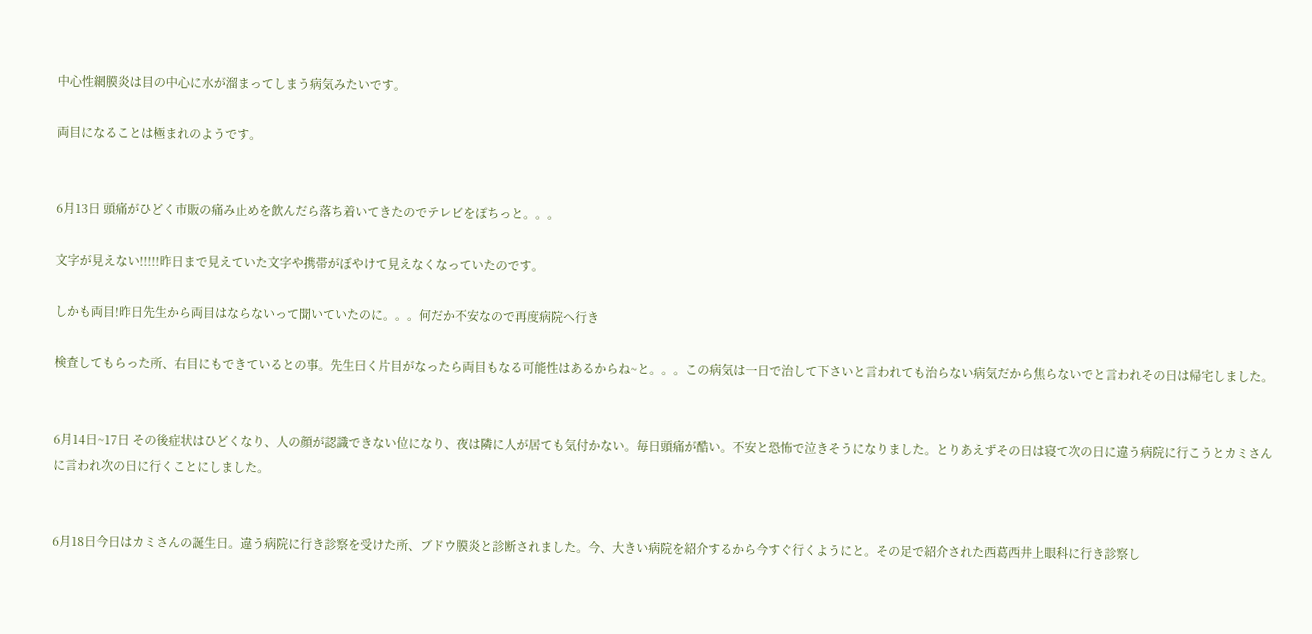中心性網膜炎は目の中心に水が溜まってしまう病気みたいです。

両目になることは極まれのようです。


6月13日 頭痛がひどく市販の痛み止めを飲んだら落ち着いてきたのでテレビをぽちっと。。。

文字が見えない!!!!!昨日まで見えていた文字や携帯がぼやけて見えなくなっていたのです。

しかも両目!昨日先生から両目はならないって聞いていたのに。。。何だか不安なので再度病院へ行き

検査してもらった所、右目にもできているとの事。先生曰く片目がなったら両目もなる可能性はあるからね~と。。。この病気は一日で治して下さいと言われても治らない病気だから焦らないでと言われその日は帰宅しました。


6月14日~17日 その後症状はひどくなり、人の顔が認識できない位になり、夜は隣に人が居ても気付かない。毎日頭痛が酷い。不安と恐怖で泣きそうになりました。とりあえずその日は寝て次の日に違う病院に行こうとカミさんに言われ次の日に行くことにしました。


6月18日今日はカミさんの誕生日。違う病院に行き診察を受けた所、ブドウ膜炎と診断されました。今、大きい病院を紹介するから今すぐ行くようにと。その足で紹介された西葛西井上眼科に行き診察し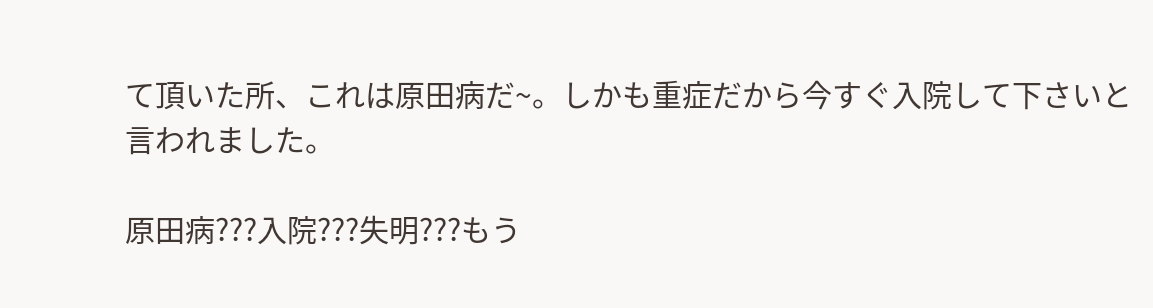て頂いた所、これは原田病だ~。しかも重症だから今すぐ入院して下さいと言われました。

原田病???入院???失明???もう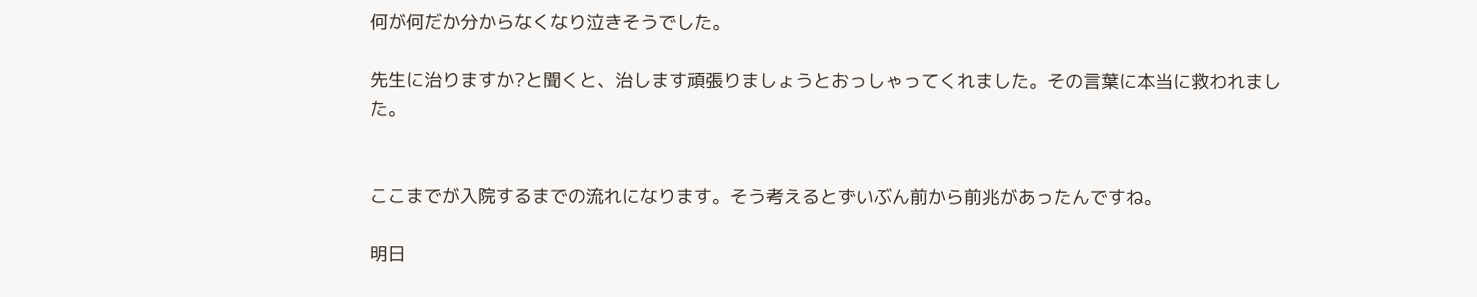何が何だか分からなくなり泣きそうでした。

先生に治りますか?と聞くと、治します頑張りましょうとおっしゃってくれました。その言葉に本当に救われました。


ここまでが入院するまでの流れになります。そう考えるとずいぶん前から前兆があったんですね。

明日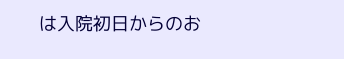は入院初日からのお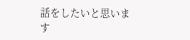話をしたいと思います